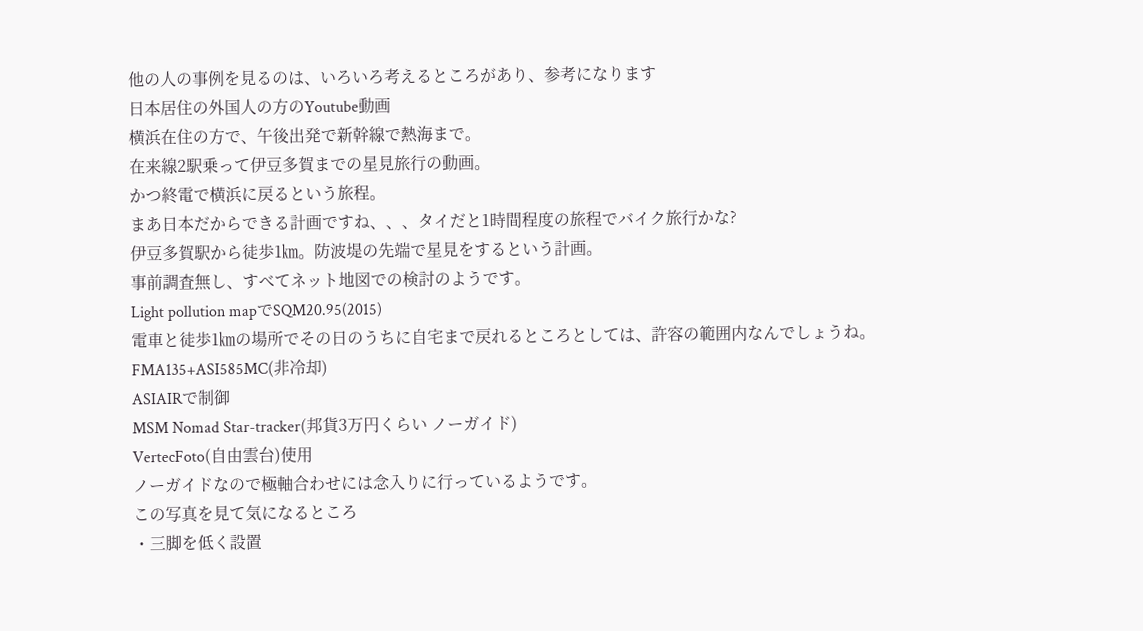他の人の事例を見るのは、いろいろ考えるところがあり、参考になります
日本居住の外国人の方のYoutube動画
横浜在住の方で、午後出発で新幹線で熱海まで。
在来線2駅乗って伊豆多賀までの星見旅行の動画。
かつ終電で横浜に戻るという旅程。
まあ日本だからできる計画ですね、、、タイだと1時間程度の旅程でバイク旅行かな?
伊豆多賀駅から徒歩1㎞。防波堤の先端で星見をするという計画。
事前調査無し、すべてネット地図での検討のようです。
Light pollution mapでSQM20.95(2015)
電車と徒歩1㎞の場所でその日のうちに自宅まで戻れるところとしては、許容の範囲内なんでしょうね。
FMA135+ASI585MC(非冷却)
ASIAIRで制御
MSM Nomad Star-tracker(邦貨3万円くらい ノーガイド)
VertecFoto(自由雲台)使用
ノーガイドなので極軸合わせには念入りに行っているようです。
この写真を見て気になるところ
・三脚を低く設置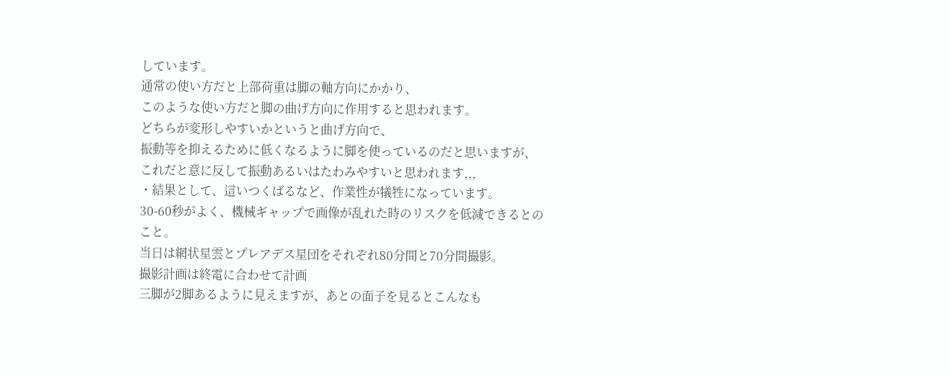しています。
通常の使い方だと上部荷重は脚の軸方向にかかり、
このような使い方だと脚の曲げ方向に作用すると思われます。
どちらが変形しやすいかというと曲げ方向で、
振動等を抑えるために低くなるように脚を使っているのだと思いますが、
これだと意に反して振動あるいはたわみやすいと思われます,,,
・結果として、這いつくばるなど、作業性が犠牲になっています。
30-60秒がよく、機械ギャップで画像が乱れた時のリスクを低減できるとのこと。
当日は網状星雲とプレアデス星団をそれぞれ80分間と70分間撮影。
撮影計画は終電に合わせて計画
三脚が2脚あるように見えますが、あとの面子を見るとこんなも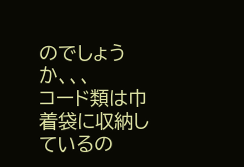のでしょうか、、、
コード類は巾着袋に収納しているの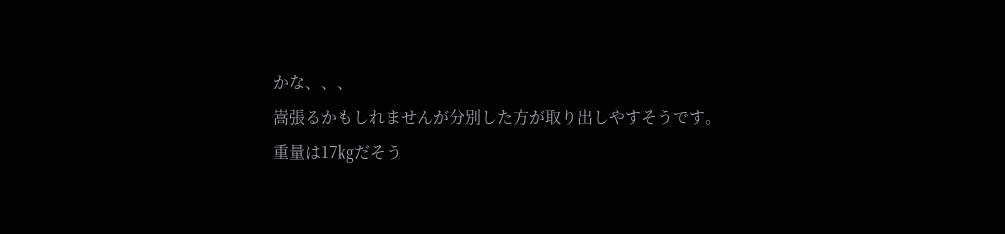かな、、、
嵩張るかもしれませんが分別した方が取り出しやすそうです。
重量は17㎏だそう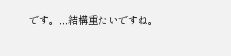です。,,,結構重たいですね。